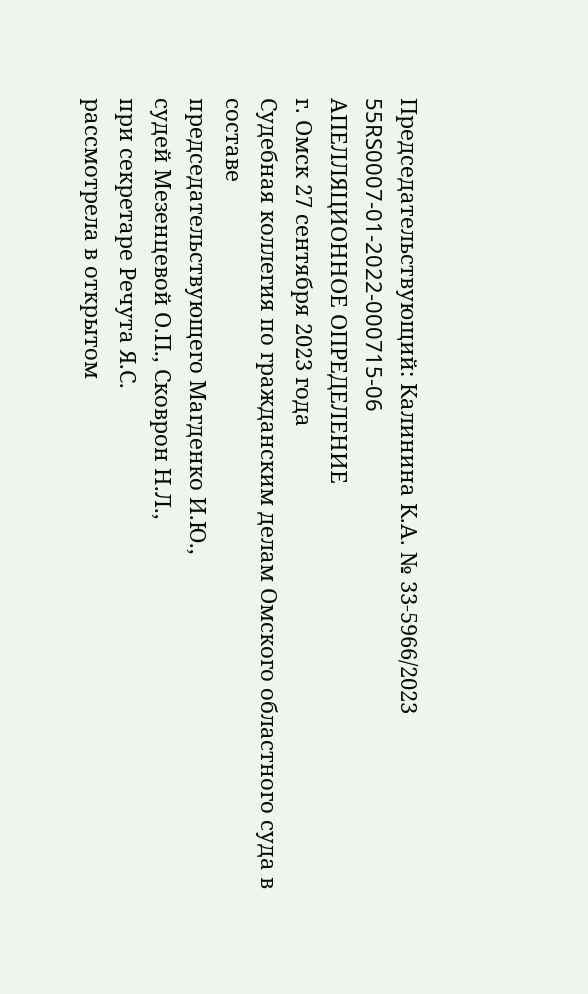Председательствующий: Калинина К.А. № 33-5966/2023
55RS0007-01-2022-000715-06
АПЕЛЛЯЦИОННОЕ ОПРЕДЕЛЕНИЕ
г. Омск 27 сентября 2023 года
Судебная коллегия по гражданским делам Омского областного суда в составе
председательствующего Магденко И.Ю.,
судей Мезенцевой О.П., Сковрон Н.Л.,
при секретаре Речута Я.С.
рассмотрела в открытом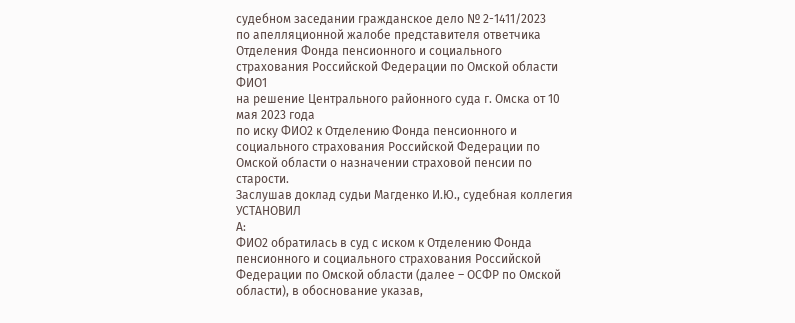судебном заседании гражданское дело № 2-1411/2023
по апелляционной жалобе представителя ответчика Отделения Фонда пенсионного и социального страхования Российской Федерации по Омской области ФИО1
на решение Центрального районного суда г. Омска от 10 мая 2023 года
по иску ФИО2 к Отделению Фонда пенсионного и социального страхования Российской Федерации по Омской области о назначении страховой пенсии по старости.
Заслушав доклад судьи Магденко И.Ю., судебная коллегия
УСТАНОВИЛ
А:
ФИО2 обратилась в суд с иском к Отделению Фонда пенсионного и социального страхования Российской Федерации по Омской области (далее – ОСФР по Омской области), в обоснование указав,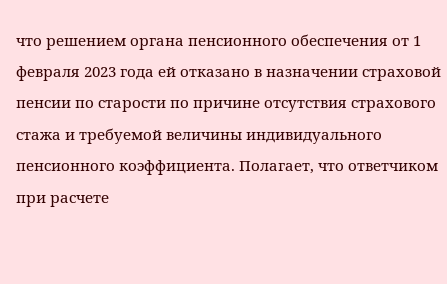что решением органа пенсионного обеспечения от 1 февраля 2023 года ей отказано в назначении страховой пенсии по старости по причине отсутствия страхового стажа и требуемой величины индивидуального пенсионного коэффициента. Полагает, что ответчиком при расчете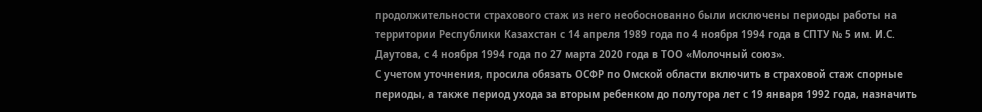продолжительности страхового стаж из него необоснованно были исключены периоды работы на территории Республики Казахстан с 14 апреля 1989 года по 4 ноября 1994 года в СПТУ № 5 им. И.С. Даутова, с 4 ноября 1994 года по 27 марта 2020 года в ТОО «Молочный союз».
С учетом уточнения, просила обязать ОСФР по Омской области включить в страховой стаж спорные периоды, а также период ухода за вторым ребенком до полутора лет с 19 января 1992 года, назначить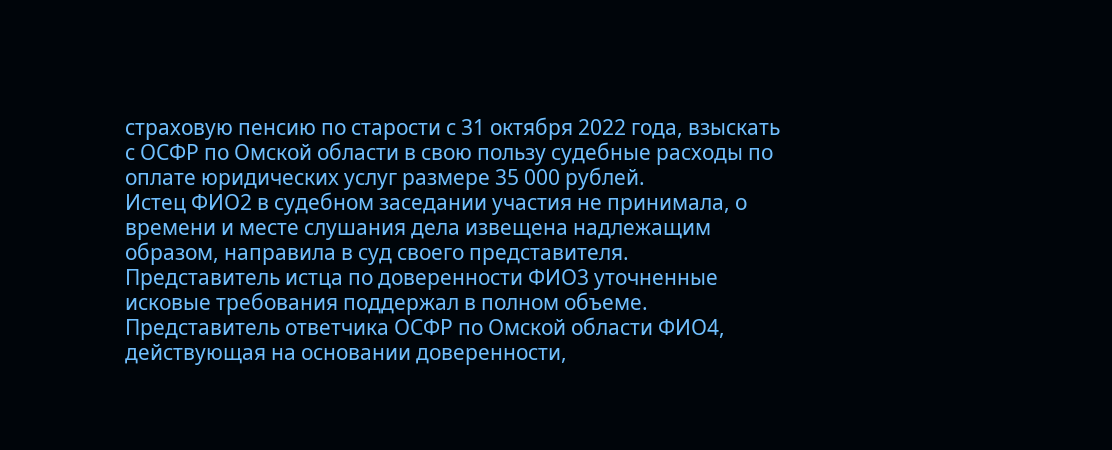страховую пенсию по старости с 31 октября 2022 года, взыскать с ОСФР по Омской области в свою пользу судебные расходы по оплате юридических услуг размере 35 000 рублей.
Истец ФИО2 в судебном заседании участия не принимала, о времени и месте слушания дела извещена надлежащим образом, направила в суд своего представителя.
Представитель истца по доверенности ФИО3 уточненные исковые требования поддержал в полном объеме.
Представитель ответчика ОСФР по Омской области ФИО4, действующая на основании доверенности,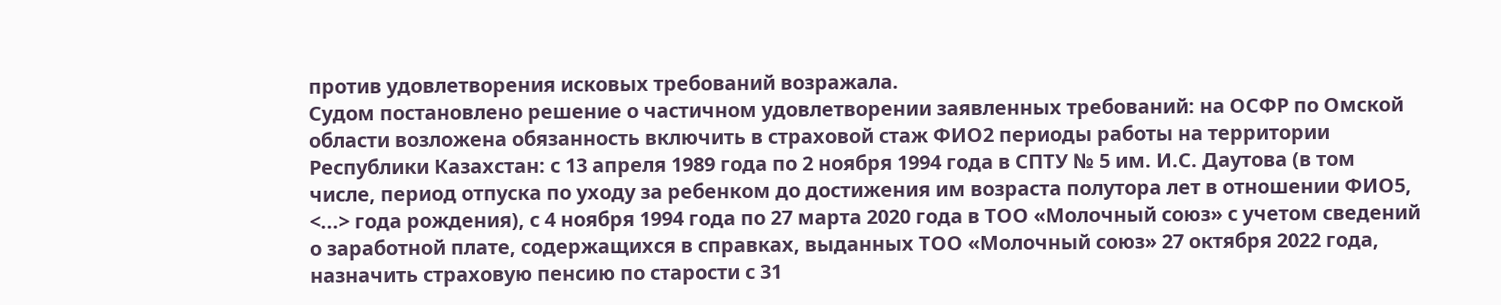против удовлетворения исковых требований возражала.
Судом постановлено решение о частичном удовлетворении заявленных требований: на ОСФР по Омской области возложена обязанность включить в страховой стаж ФИО2 периоды работы на территории Республики Казахстан: с 13 апреля 1989 года по 2 ноября 1994 года в СПТУ № 5 им. И.С. Даутова (в том числе, период отпуска по уходу за ребенком до достижения им возраста полутора лет в отношении ФИО5, <...> года рождения), с 4 ноября 1994 года по 27 марта 2020 года в ТОО «Молочный союз» с учетом сведений о заработной плате, содержащихся в справках, выданных ТОО «Молочный союз» 27 октября 2022 года, назначить страховую пенсию по старости с 31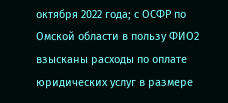октября 2022 года; с ОСФР по Омской области в пользу ФИО2 взысканы расходы по оплате юридических услуг в размере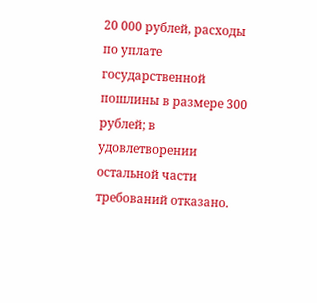20 000 рублей, расходы по уплате государственной пошлины в размере 300 рублей; в удовлетворении остальной части требований отказано.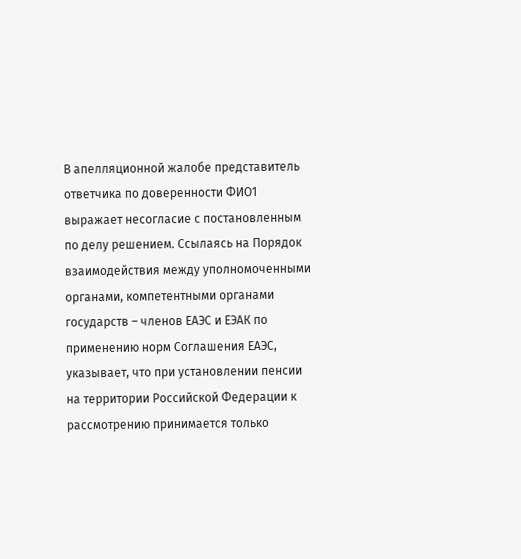В апелляционной жалобе представитель ответчика по доверенности ФИО1 выражает несогласие с постановленным по делу решением. Ссылаясь на Порядок взаимодействия между уполномоченными органами, компетентными органами государств – членов ЕАЭС и ЕЭАК по применению норм Соглашения ЕАЭС, указывает, что при установлении пенсии на территории Российской Федерации к рассмотрению принимается только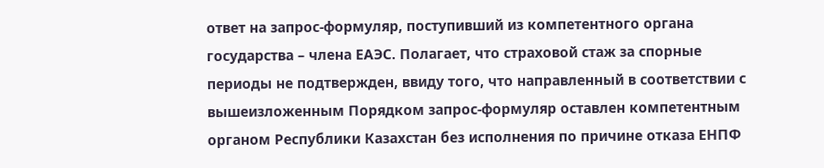ответ на запрос-формуляр, поступивший из компетентного органа государства – члена ЕАЭС. Полагает, что страховой стаж за спорные периоды не подтвержден, ввиду того, что направленный в соответствии с вышеизложенным Порядком запрос-формуляр оставлен компетентным органом Республики Казахстан без исполнения по причине отказа ЕНПФ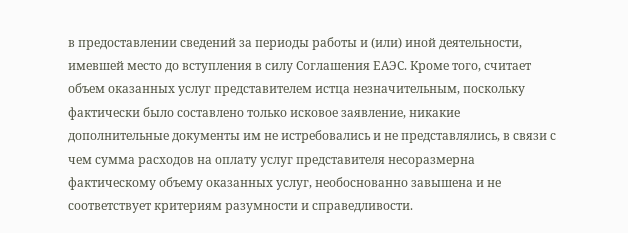в предоставлении сведений за периоды работы и (или) иной деятельности, имевшей место до вступления в силу Соглашения ЕАЭС. Кроме того, считает объем оказанных услуг представителем истца незначительным, поскольку фактически было составлено только исковое заявление, никакие дополнительные документы им не истребовались и не представлялись, в связи с чем сумма расходов на оплату услуг представителя несоразмерна фактическому объему оказанных услуг, необоснованно завышена и не соответствует критериям разумности и справедливости.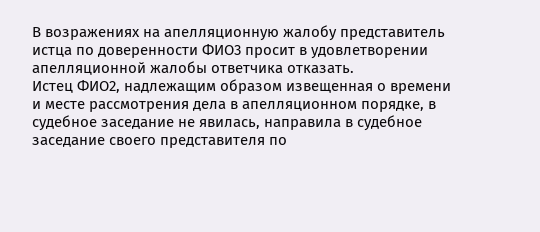В возражениях на апелляционную жалобу представитель истца по доверенности ФИО3 просит в удовлетворении апелляционной жалобы ответчика отказать.
Истец ФИО2, надлежащим образом извещенная о времени и месте рассмотрения дела в апелляционном порядке, в судебное заседание не явилась, направила в судебное заседание своего представителя по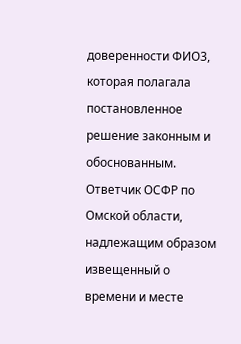доверенности ФИО3, которая полагала постановленное решение законным и обоснованным.
Ответчик ОСФР по Омской области, надлежащим образом извещенный о времени и месте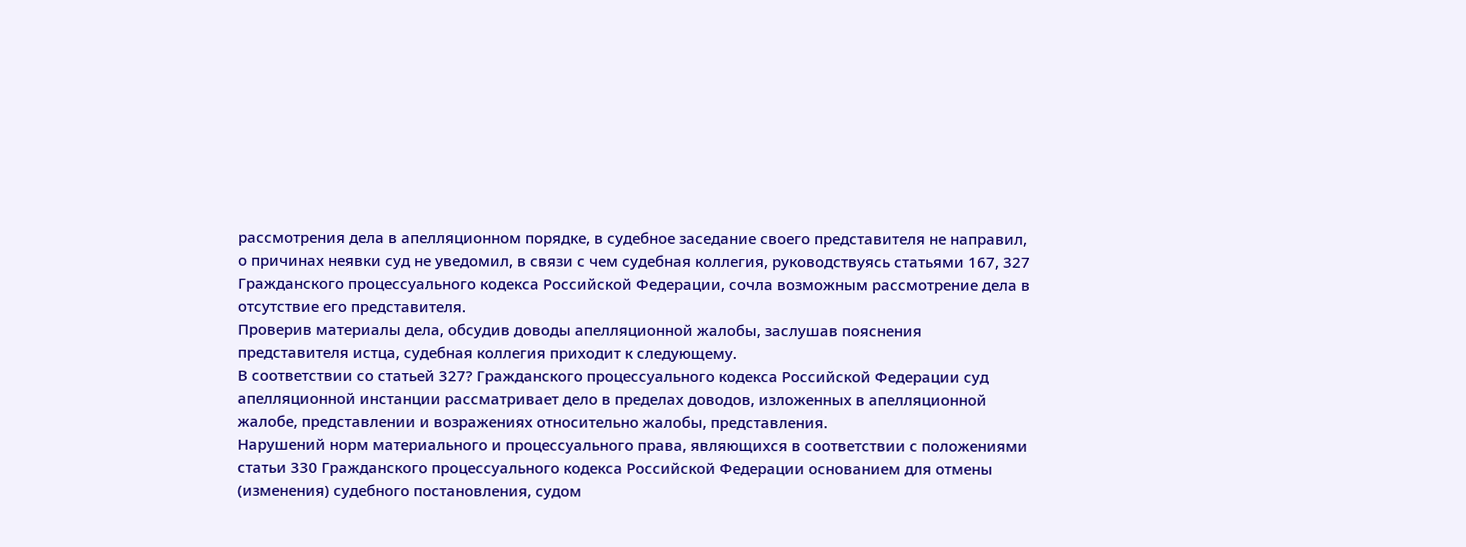рассмотрения дела в апелляционном порядке, в судебное заседание своего представителя не направил, о причинах неявки суд не уведомил, в связи с чем судебная коллегия, руководствуясь статьями 167, 327 Гражданского процессуального кодекса Российской Федерации, сочла возможным рассмотрение дела в отсутствие его представителя.
Проверив материалы дела, обсудив доводы апелляционной жалобы, заслушав пояснения представителя истца, судебная коллегия приходит к следующему.
В соответствии со статьей 327? Гражданского процессуального кодекса Российской Федерации суд апелляционной инстанции рассматривает дело в пределах доводов, изложенных в апелляционной жалобе, представлении и возражениях относительно жалобы, представления.
Нарушений норм материального и процессуального права, являющихся в соответствии с положениями статьи 330 Гражданского процессуального кодекса Российской Федерации основанием для отмены (изменения) судебного постановления, судом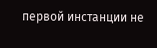первой инстанции не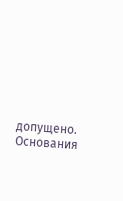допущено.
Основания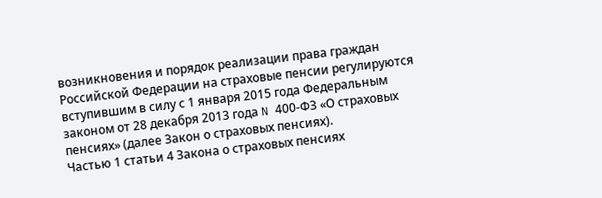возникновения и порядок реализации права граждан Российской Федерации на страховые пенсии регулируются вступившим в силу с 1 января 2015 года Федеральным законом от 28 декабря 2013 года N 400-ФЗ «О страховых пенсиях» (далее Закон о страховых пенсиях).
Частью 1 статьи 4 Закона о страховых пенсиях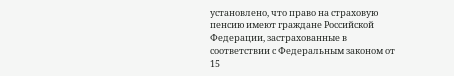установлено, что право на страховую пенсию имеют граждане Российской Федерации, застрахованные в соответствии с Федеральным законом от 15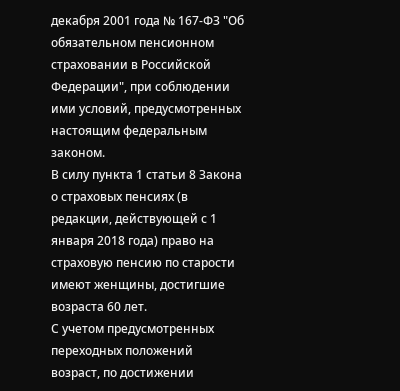декабря 2001 года № 167-ФЗ "Об обязательном пенсионном страховании в Российской Федерации", при соблюдении ими условий, предусмотренных настоящим федеральным законом.
В силу пункта 1 статьи 8 Закона о страховых пенсиях (в редакции, действующей с 1 января 2018 года) право на страховую пенсию по старости имеют женщины, достигшие возраста 60 лет.
С учетом предусмотренных переходных положений возраст, по достижении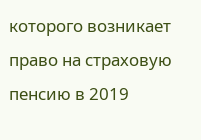которого возникает право на страховую пенсию в 2019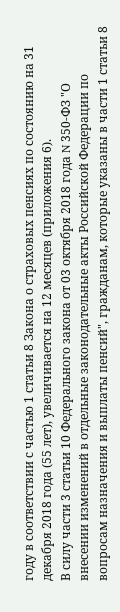году в соответствии с частью 1 статьи 8 Закона о страховых пенсиях по состоянию на 31 декабря 2018 года (55 лет), увеличивается на 12 месяцев (приложения 6).
В силу части 3 статьи 10 Федерального закона от 03 октября 2018 года N 350-ФЗ "О внесении изменений в отдельные законодательные акты Российской Федерации по вопросам назначения и выплаты пенсий", гражданам, которые указаны в части 1 статьи 8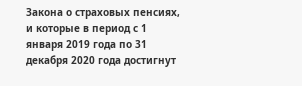Закона о страховых пенсиях, и которые в период с 1 января 2019 года по 31 декабря 2020 года достигнут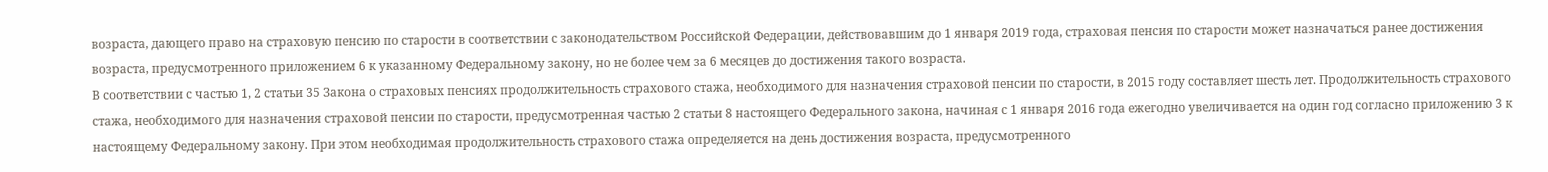возраста, дающего право на страховую пенсию по старости в соответствии с законодательством Российской Федерации, действовавшим до 1 января 2019 года, страховая пенсия по старости может назначаться ранее достижения возраста, предусмотренного приложением 6 к указанному Федеральному закону, но не более чем за 6 месяцев до достижения такого возраста.
В соответствии с частью 1, 2 статьи 35 Закона о страховых пенсиях продолжительность страхового стажа, необходимого для назначения страховой пенсии по старости, в 2015 году составляет шесть лет. Продолжительность страхового стажа, необходимого для назначения страховой пенсии по старости, предусмотренная частью 2 статьи 8 настоящего Федерального закона, начиная с 1 января 2016 года ежегодно увеличивается на один год согласно приложению 3 к настоящему Федеральному закону. При этом необходимая продолжительность страхового стажа определяется на день достижения возраста, предусмотренного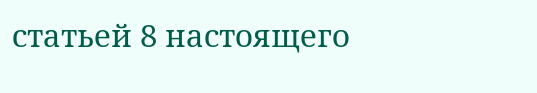статьей 8 настоящего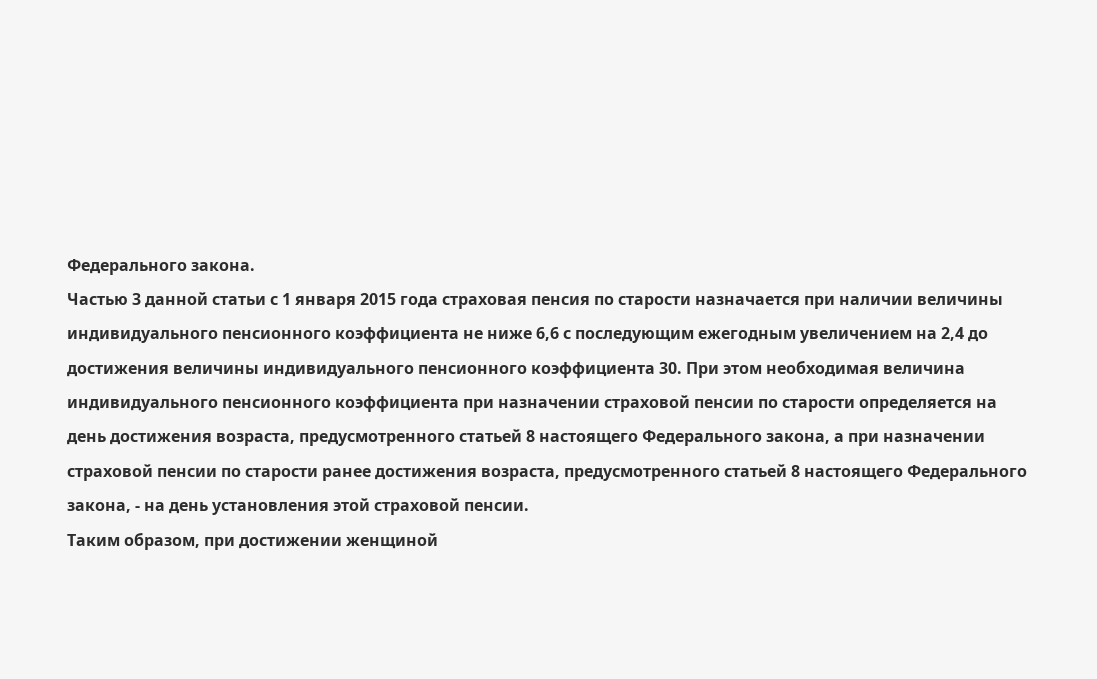Федерального закона.
Частью 3 данной статьи с 1 января 2015 года страховая пенсия по старости назначается при наличии величины индивидуального пенсионного коэффициента не ниже 6,6 с последующим ежегодным увеличением на 2,4 до достижения величины индивидуального пенсионного коэффициента 30. При этом необходимая величина индивидуального пенсионного коэффициента при назначении страховой пенсии по старости определяется на день достижения возраста, предусмотренного статьей 8 настоящего Федерального закона, а при назначении страховой пенсии по старости ранее достижения возраста, предусмотренного статьей 8 настоящего Федерального закона, - на день установления этой страховой пенсии.
Таким образом, при достижении женщиной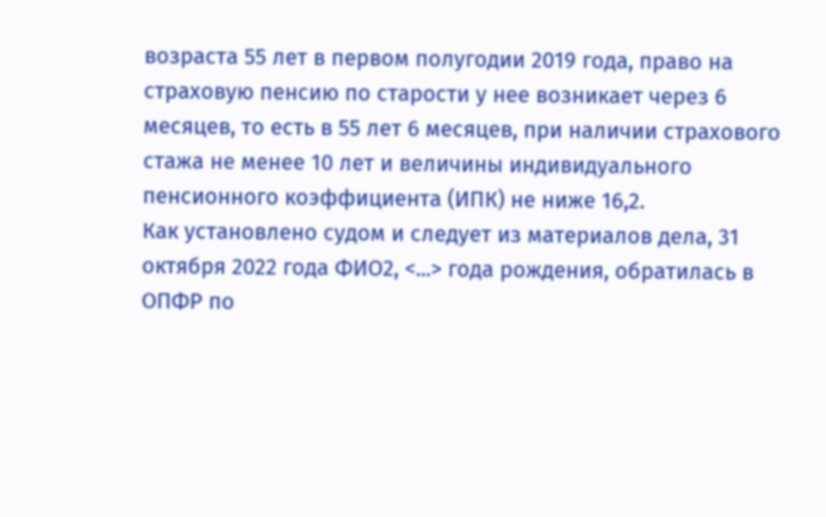возраста 55 лет в первом полугодии 2019 года, право на страховую пенсию по старости у нее возникает через 6 месяцев, то есть в 55 лет 6 месяцев, при наличии страхового стажа не менее 10 лет и величины индивидуального пенсионного коэффициента (ИПК) не ниже 16,2.
Как установлено судом и следует из материалов дела, 31 октября 2022 года ФИО2, <...> года рождения, обратилась в ОПФР по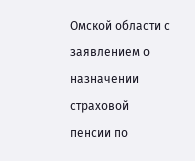Омской области с заявлением о назначении страховой пенсии по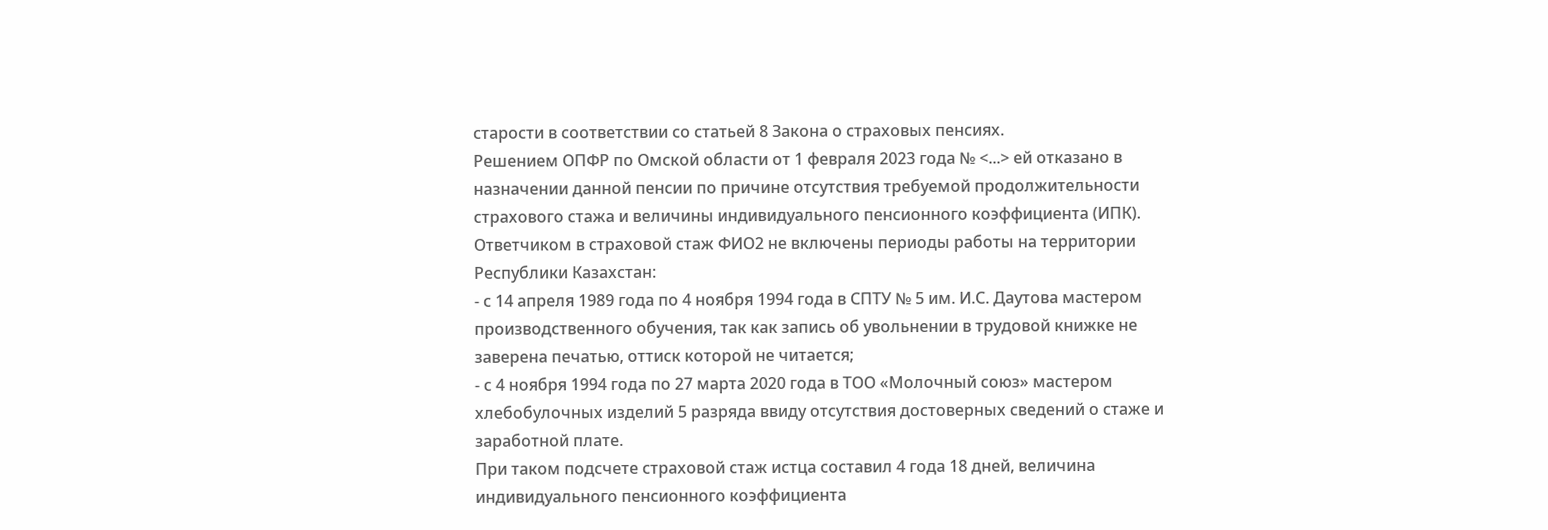старости в соответствии со статьей 8 Закона о страховых пенсиях.
Решением ОПФР по Омской области от 1 февраля 2023 года № <...> ей отказано в назначении данной пенсии по причине отсутствия требуемой продолжительности страхового стажа и величины индивидуального пенсионного коэффициента (ИПК).
Ответчиком в страховой стаж ФИО2 не включены периоды работы на территории Республики Казахстан:
- с 14 апреля 1989 года по 4 ноября 1994 года в СПТУ № 5 им. И.С. Даутова мастером производственного обучения, так как запись об увольнении в трудовой книжке не заверена печатью, оттиск которой не читается;
- с 4 ноября 1994 года по 27 марта 2020 года в ТОО «Молочный союз» мастером хлебобулочных изделий 5 разряда ввиду отсутствия достоверных сведений о стаже и заработной плате.
При таком подсчете страховой стаж истца составил 4 года 18 дней, величина индивидуального пенсионного коэффициента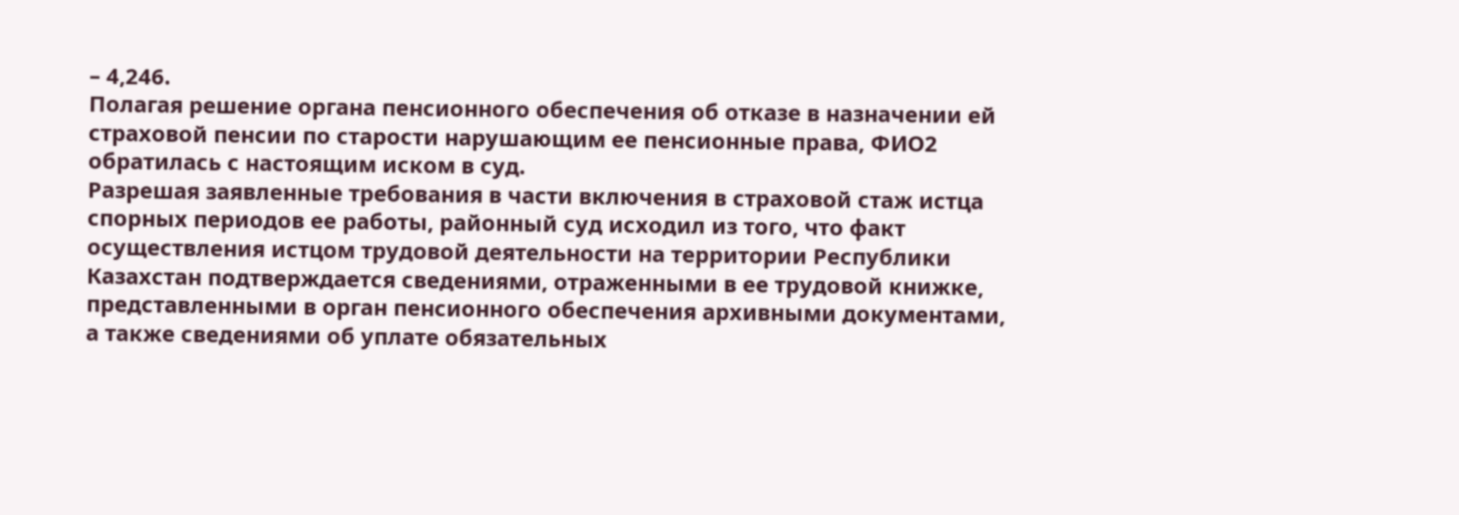– 4,246.
Полагая решение органа пенсионного обеспечения об отказе в назначении ей страховой пенсии по старости нарушающим ее пенсионные права, ФИО2 обратилась с настоящим иском в суд.
Разрешая заявленные требования в части включения в страховой стаж истца спорных периодов ее работы, районный суд исходил из того, что факт осуществления истцом трудовой деятельности на территории Республики Казахстан подтверждается сведениями, отраженными в ее трудовой книжке, представленными в орган пенсионного обеспечения архивными документами, а также сведениями об уплате обязательных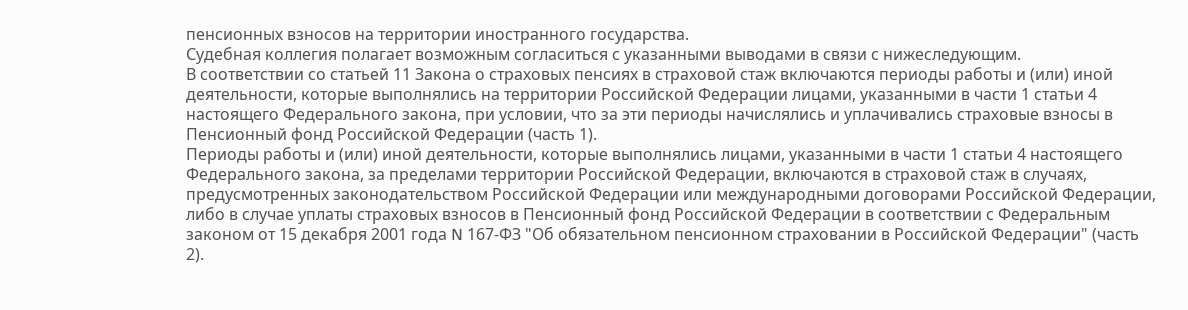пенсионных взносов на территории иностранного государства.
Судебная коллегия полагает возможным согласиться с указанными выводами в связи с нижеследующим.
В соответствии со статьей 11 Закона о страховых пенсиях в страховой стаж включаются периоды работы и (или) иной деятельности, которые выполнялись на территории Российской Федерации лицами, указанными в части 1 статьи 4 настоящего Федерального закона, при условии, что за эти периоды начислялись и уплачивались страховые взносы в Пенсионный фонд Российской Федерации (часть 1).
Периоды работы и (или) иной деятельности, которые выполнялись лицами, указанными в части 1 статьи 4 настоящего Федерального закона, за пределами территории Российской Федерации, включаются в страховой стаж в случаях, предусмотренных законодательством Российской Федерации или международными договорами Российской Федерации, либо в случае уплаты страховых взносов в Пенсионный фонд Российской Федерации в соответствии с Федеральным законом от 15 декабря 2001 года N 167-ФЗ "Об обязательном пенсионном страховании в Российской Федерации" (часть 2).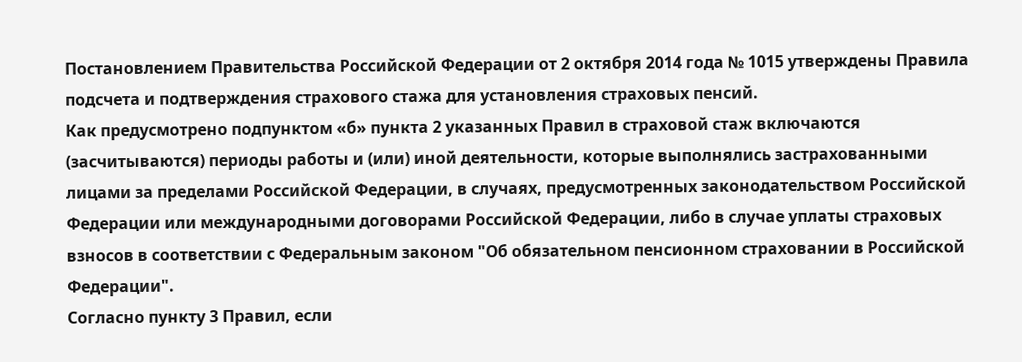Постановлением Правительства Российской Федерации от 2 октября 2014 года № 1015 утверждены Правила подсчета и подтверждения страхового стажа для установления страховых пенсий.
Как предусмотрено подпунктом «б» пункта 2 указанных Правил в страховой стаж включаются (засчитываются) периоды работы и (или) иной деятельности, которые выполнялись застрахованными лицами за пределами Российской Федерации, в случаях, предусмотренных законодательством Российской Федерации или международными договорами Российской Федерации, либо в случае уплаты страховых взносов в соответствии с Федеральным законом "Об обязательном пенсионном страховании в Российской Федерации".
Согласно пункту 3 Правил, если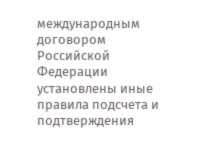международным договором Российской Федерации установлены иные правила подсчета и подтверждения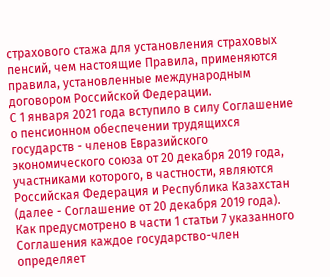страхового стажа для установления страховых пенсий, чем настоящие Правила, применяются правила, установленные международным договором Российской Федерации.
С 1 января 2021 года вступило в силу Соглашение о пенсионном обеспечении трудящихся государств - членов Евразийского экономического союза от 20 декабря 2019 года, участниками которого, в частности, являются Российская Федерация и Республика Казахстан (далее - Соглашение от 20 декабря 2019 года).
Как предусмотрено в части 1 статьи 7 указанного Соглашения каждое государство-член определяет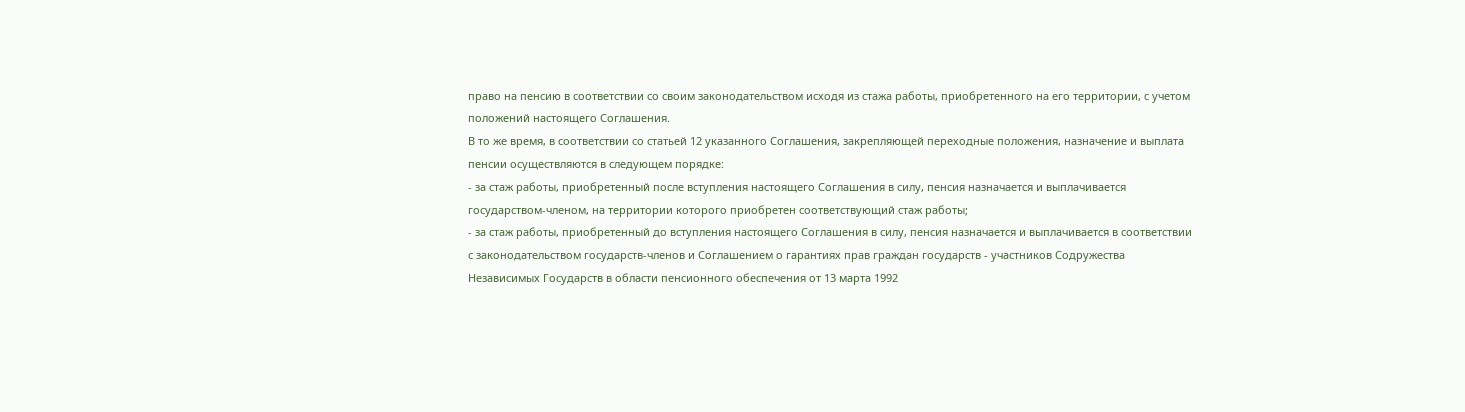право на пенсию в соответствии со своим законодательством исходя из стажа работы, приобретенного на его территории, с учетом положений настоящего Соглашения.
В то же время, в соответствии со статьей 12 указанного Соглашения, закрепляющей переходные положения, назначение и выплата пенсии осуществляются в следующем порядке:
- за стаж работы, приобретенный после вступления настоящего Соглашения в силу, пенсия назначается и выплачивается государством-членом, на территории которого приобретен соответствующий стаж работы;
- за стаж работы, приобретенный до вступления настоящего Соглашения в силу, пенсия назначается и выплачивается в соответствии с законодательством государств-членов и Соглашением о гарантиях прав граждан государств - участников Содружества Независимых Государств в области пенсионного обеспечения от 13 марта 1992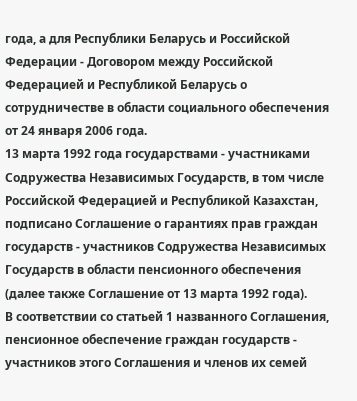года, а для Республики Беларусь и Российской Федерации - Договором между Российской Федерацией и Республикой Беларусь о сотрудничестве в области социального обеспечения от 24 января 2006 года.
13 марта 1992 года государствами - участниками Содружества Независимых Государств, в том числе Российской Федерацией и Республикой Казахстан, подписано Соглашение о гарантиях прав граждан государств - участников Содружества Независимых Государств в области пенсионного обеспечения (далее также Соглашение от 13 марта 1992 года).
В соответствии со статьей 1 названного Соглашения, пенсионное обеспечение граждан государств - участников этого Соглашения и членов их семей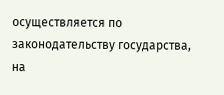осуществляется по законодательству государства, на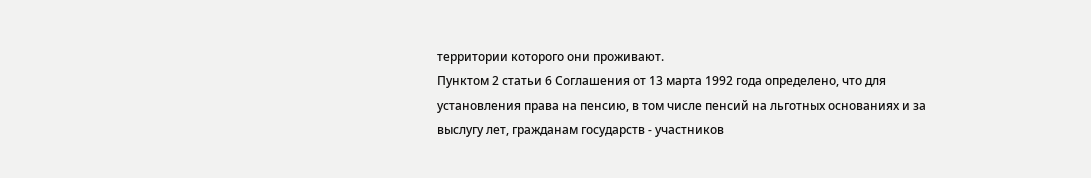территории которого они проживают.
Пунктом 2 статьи 6 Соглашения от 13 марта 1992 года определено, что для установления права на пенсию, в том числе пенсий на льготных основаниях и за выслугу лет, гражданам государств - участников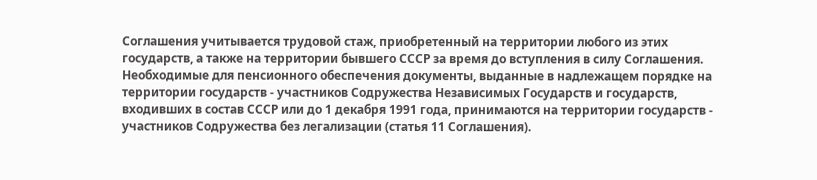Соглашения учитывается трудовой стаж, приобретенный на территории любого из этих государств, а также на территории бывшего СССР за время до вступления в силу Соглашения.
Необходимые для пенсионного обеспечения документы, выданные в надлежащем порядке на территории государств - участников Содружества Независимых Государств и государств, входивших в состав СССР или до 1 декабря 1991 года, принимаются на территории государств - участников Содружества без легализации (статья 11 Соглашения).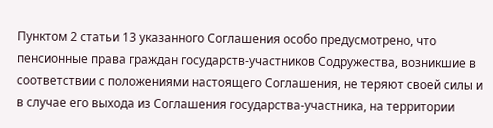Пунктом 2 статьи 13 указанного Соглашения особо предусмотрено, что пенсионные права граждан государств-участников Содружества, возникшие в соответствии с положениями настоящего Соглашения, не теряют своей силы и в случае его выхода из Соглашения государства-участника, на территории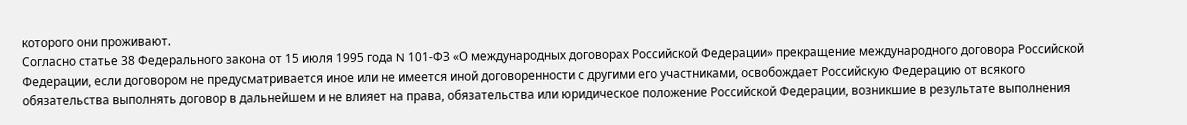которого они проживают.
Согласно статье 38 Федерального закона от 15 июля 1995 года N 101-ФЗ «О международных договорах Российской Федерации» прекращение международного договора Российской Федерации, если договором не предусматривается иное или не имеется иной договоренности с другими его участниками, освобождает Российскую Федерацию от всякого обязательства выполнять договор в дальнейшем и не влияет на права, обязательства или юридическое положение Российской Федерации, возникшие в результате выполнения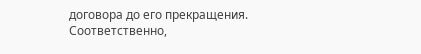договора до его прекращения.
Соответственно,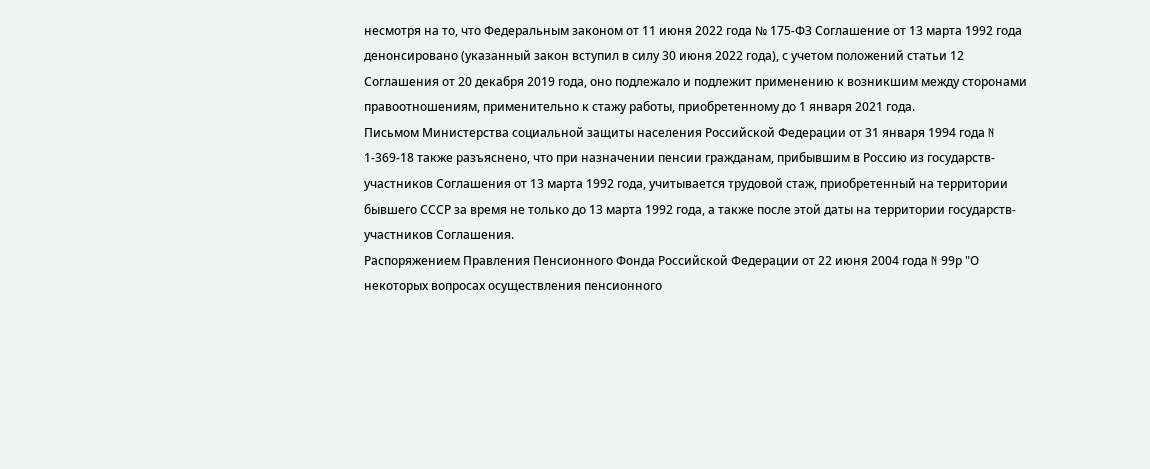несмотря на то, что Федеральным законом от 11 июня 2022 года № 175-ФЗ Соглашение от 13 марта 1992 года денонсировано (указанный закон вступил в силу 30 июня 2022 года), с учетом положений статьи 12 Соглашения от 20 декабря 2019 года, оно подлежало и подлежит применению к возникшим между сторонами правоотношениям, применительно к стажу работы, приобретенному до 1 января 2021 года.
Письмом Министерства социальной защиты населения Российской Федерации от 31 января 1994 года N 1-369-18 также разъяснено, что при назначении пенсии гражданам, прибывшим в Россию из государств-участников Соглашения от 13 марта 1992 года, учитывается трудовой стаж, приобретенный на территории бывшего СССР за время не только до 13 марта 1992 года, а также после этой даты на территории государств-участников Соглашения.
Распоряжением Правления Пенсионного Фонда Российской Федерации от 22 июня 2004 года N 99р "О некоторых вопросах осуществления пенсионного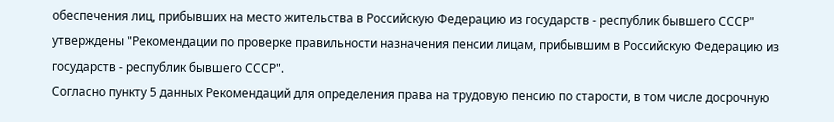обеспечения лиц, прибывших на место жительства в Российскую Федерацию из государств - республик бывшего СССР" утверждены "Рекомендации по проверке правильности назначения пенсии лицам, прибывшим в Российскую Федерацию из государств - республик бывшего СССР".
Согласно пункту 5 данных Рекомендаций для определения права на трудовую пенсию по старости, в том числе досрочную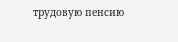трудовую пенсию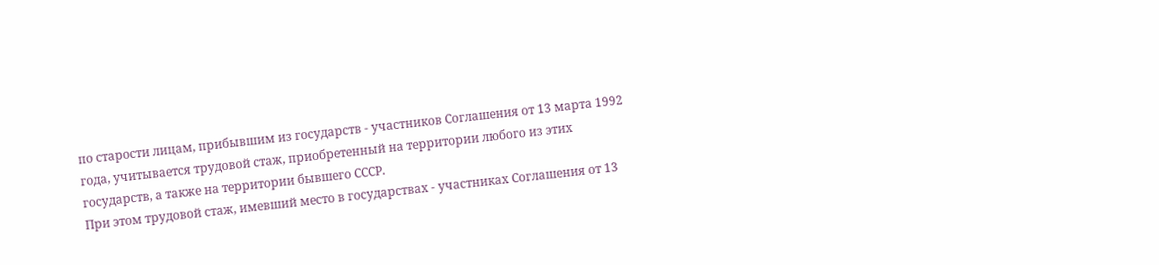по старости лицам, прибывшим из государств - участников Соглашения от 13 марта 1992 года, учитывается трудовой стаж, приобретенный на территории любого из этих государств, а также на территории бывшего СССР.
При этом трудовой стаж, имевший место в государствах - участниках Соглашения от 13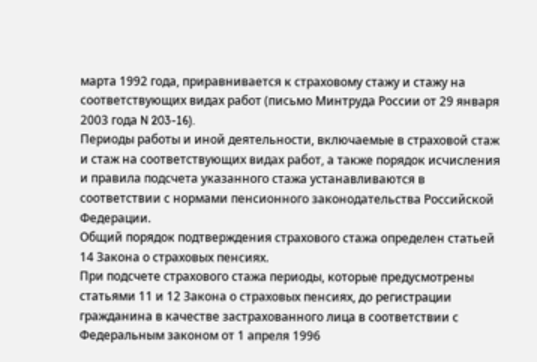марта 1992 года, приравнивается к страховому стажу и стажу на соответствующих видах работ (письмо Минтруда России от 29 января 2003 года N 203-16).
Периоды работы и иной деятельности, включаемые в страховой стаж и стаж на соответствующих видах работ, а также порядок исчисления и правила подсчета указанного стажа устанавливаются в соответствии с нормами пенсионного законодательства Российской Федерации.
Общий порядок подтверждения страхового стажа определен статьей 14 Закона о страховых пенсиях.
При подсчете страхового стажа периоды, которые предусмотрены статьями 11 и 12 Закона о страховых пенсиях, до регистрации гражданина в качестве застрахованного лица в соответствии с Федеральным законом от 1 апреля 1996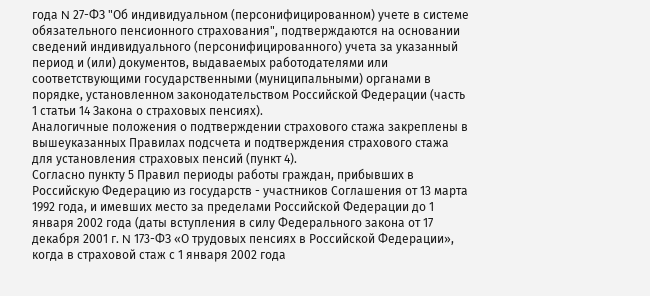года N 27-ФЗ "Об индивидуальном (персонифицированном) учете в системе обязательного пенсионного страхования", подтверждаются на основании сведений индивидуального (персонифицированного) учета за указанный период и (или) документов, выдаваемых работодателями или соответствующими государственными (муниципальными) органами в порядке, установленном законодательством Российской Федерации (часть 1 статьи 14 Закона о страховых пенсиях).
Аналогичные положения о подтверждении страхового стажа закреплены в вышеуказанных Правилах подсчета и подтверждения страхового стажа для установления страховых пенсий (пункт 4).
Согласно пункту 5 Правил периоды работы граждан, прибывших в Российскую Федерацию из государств - участников Соглашения от 13 марта 1992 года, и имевших место за пределами Российской Федерации до 1 января 2002 года (даты вступления в силу Федерального закона от 17 декабря 2001 г. N 173-ФЗ «О трудовых пенсиях в Российской Федерации», когда в страховой стаж с 1 января 2002 года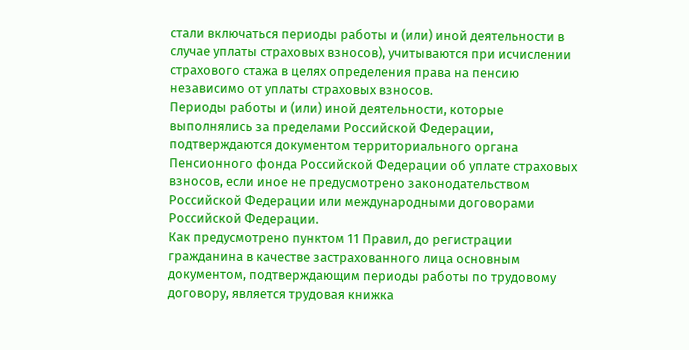стали включаться периоды работы и (или) иной деятельности в случае уплаты страховых взносов), учитываются при исчислении страхового стажа в целях определения права на пенсию независимо от уплаты страховых взносов.
Периоды работы и (или) иной деятельности, которые выполнялись за пределами Российской Федерации, подтверждаются документом территориального органа Пенсионного фонда Российской Федерации об уплате страховых взносов, если иное не предусмотрено законодательством Российской Федерации или международными договорами Российской Федерации.
Как предусмотрено пунктом 11 Правил, до регистрации гражданина в качестве застрахованного лица основным документом, подтверждающим периоды работы по трудовому договору, является трудовая книжка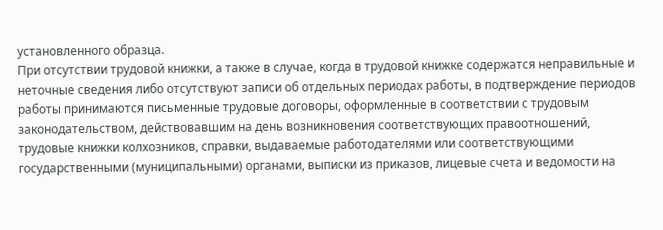установленного образца.
При отсутствии трудовой книжки, а также в случае, когда в трудовой книжке содержатся неправильные и неточные сведения либо отсутствуют записи об отдельных периодах работы, в подтверждение периодов работы принимаются письменные трудовые договоры, оформленные в соответствии с трудовым законодательством, действовавшим на день возникновения соответствующих правоотношений, трудовые книжки колхозников, справки, выдаваемые работодателями или соответствующими государственными (муниципальными) органами, выписки из приказов, лицевые счета и ведомости на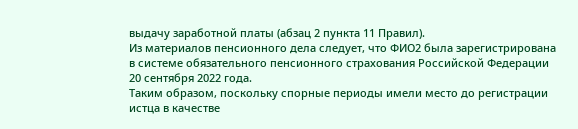выдачу заработной платы (абзац 2 пункта 11 Правил).
Из материалов пенсионного дела следует, что ФИО2 была зарегистрирована в системе обязательного пенсионного страхования Российской Федерации 20 сентября 2022 года.
Таким образом, поскольку спорные периоды имели место до регистрации истца в качестве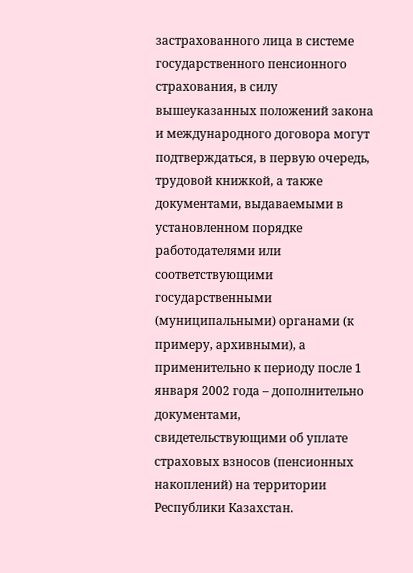застрахованного лица в системе государственного пенсионного страхования, в силу вышеуказанных положений закона и международного договора могут подтверждаться, в первую очередь, трудовой книжкой, а также документами, выдаваемыми в установленном порядке работодателями или соответствующими государственными (муниципальными) органами (к примеру, архивными), а применительно к периоду после 1 января 2002 года – дополнительно документами, свидетельствующими об уплате страховых взносов (пенсионных накоплений) на территории Республики Казахстан.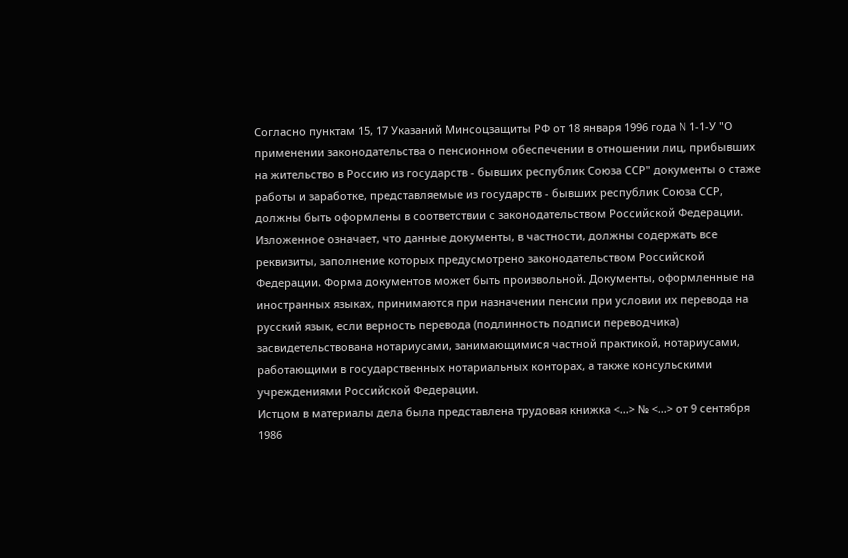Согласно пунктам 15, 17 Указаний Минсоцзащиты РФ от 18 января 1996 года N 1-1-У "О применении законодательства о пенсионном обеспечении в отношении лиц, прибывших на жительство в Россию из государств - бывших республик Союза ССР" документы о стаже работы и заработке, представляемые из государств - бывших республик Союза ССР, должны быть оформлены в соответствии с законодательством Российской Федерации. Изложенное означает, что данные документы, в частности, должны содержать все реквизиты, заполнение которых предусмотрено законодательством Российской Федерации. Форма документов может быть произвольной. Документы, оформленные на иностранных языках, принимаются при назначении пенсии при условии их перевода на русский язык, если верность перевода (подлинность подписи переводчика) засвидетельствована нотариусами, занимающимися частной практикой, нотариусами, работающими в государственных нотариальных конторах, а также консульскими учреждениями Российской Федерации.
Истцом в материалы дела была представлена трудовая книжка <...> № <...> от 9 сентября 1986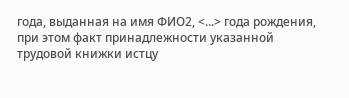года, выданная на имя ФИО2, <...> года рождения, при этом факт принадлежности указанной трудовой книжки истцу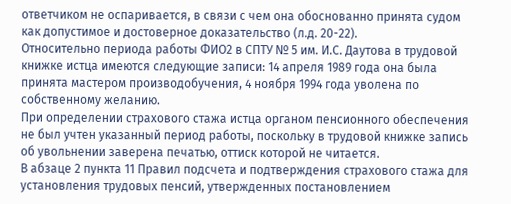ответчиком не оспаривается, в связи с чем она обоснованно принята судом как допустимое и достоверное доказательство (л.д. 20-22).
Относительно периода работы ФИО2 в СПТУ № 5 им. И.С. Даутова в трудовой книжке истца имеются следующие записи: 14 апреля 1989 года она была принята мастером производобучения, 4 ноября 1994 года уволена по собственному желанию.
При определении страхового стажа истца органом пенсионного обеспечения не был учтен указанный период работы, поскольку в трудовой книжке запись об увольнении заверена печатью, оттиск которой не читается.
В абзаце 2 пункта 11 Правил подсчета и подтверждения страхового стажа для установления трудовых пенсий, утвержденных постановлением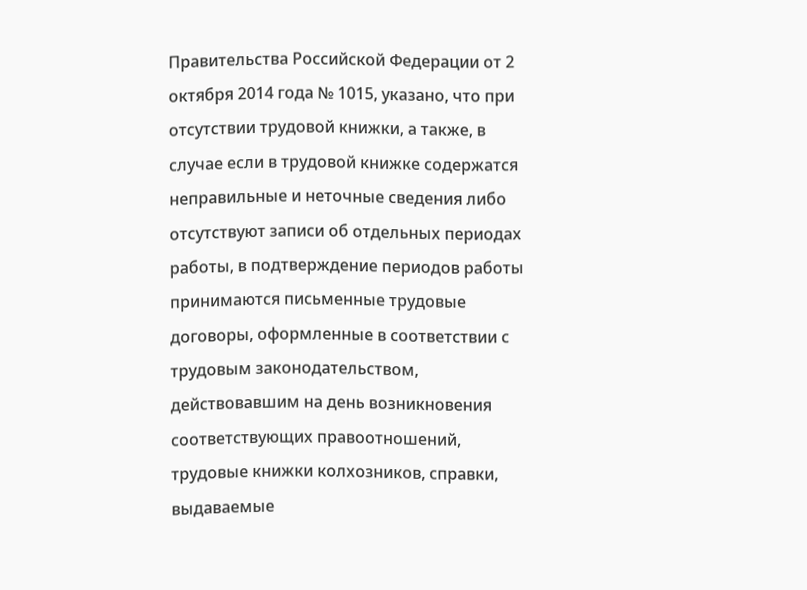Правительства Российской Федерации от 2 октября 2014 года № 1015, указано, что при отсутствии трудовой книжки, а также, в случае если в трудовой книжке содержатся неправильные и неточные сведения либо отсутствуют записи об отдельных периодах работы, в подтверждение периодов работы принимаются письменные трудовые договоры, оформленные в соответствии с трудовым законодательством, действовавшим на день возникновения соответствующих правоотношений, трудовые книжки колхозников, справки, выдаваемые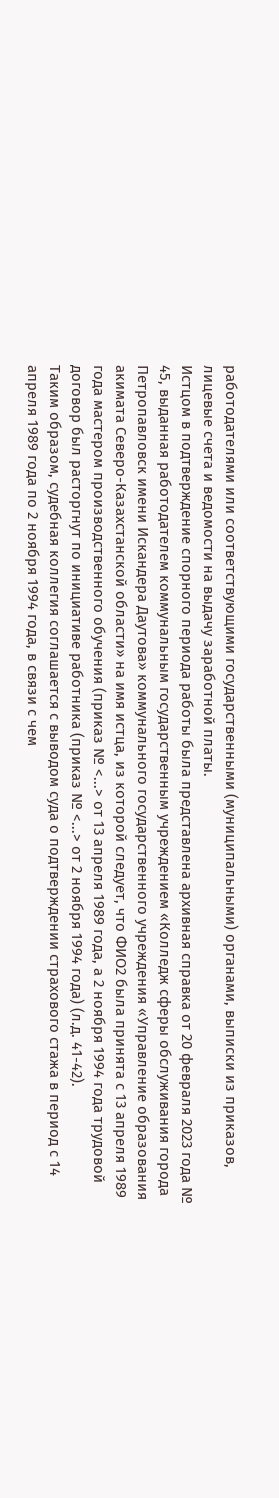работодателями или соответствующими государственными (муниципальными) органами, выписки из приказов, лицевые счета и ведомости на выдачу заработной платы.
Истцом в подтверждение спорного периода работы была представлена архивная справка от 20 февраля 2023 года № 45, выданная работодателем коммунальным государственным учреждением «Колледж сферы обслуживания города Петропавловск имени Искандера Даутова» коммунального государственного учреждения «Управление образования акимата Северо-Казахстанской области» на имя истца, из которой следует, что ФИО2 была принята с 13 апреля 1989 года мастером производственного обучения (приказ № <...> от 13 апреля 1989 года, а 2 ноября 1994 года трудовой договор был расторгнут по инициативе работника (приказ № <...> от 2 ноября 1994 года) (л.д. 41-42).
Таким образом, судебная коллегия соглашается с выводом суда о подтверждении страхового стажа в период с 14 апреля 1989 года по 2 ноября 1994 года, в связи с чем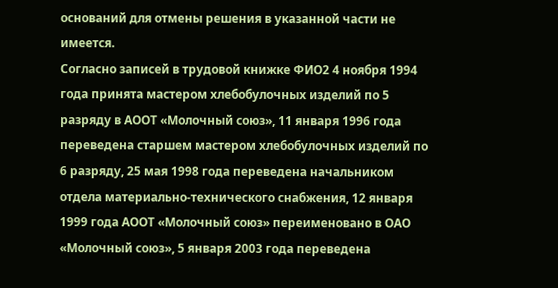оснований для отмены решения в указанной части не имеется.
Согласно записей в трудовой книжке ФИО2 4 ноября 1994 года принята мастером хлебобулочных изделий по 5 разряду в АООТ «Молочный союз», 11 января 1996 года переведена старшем мастером хлебобулочных изделий по 6 разряду, 25 мая 1998 года переведена начальником отдела материально-технического снабжения, 12 января 1999 года АООТ «Молочный союз» переименовано в ОАО «Молочный союз», 5 января 2003 года переведена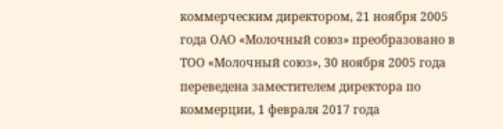коммерческим директором, 21 ноября 2005 года ОАО «Молочный союз» преобразовано в ТОО «Молочный союз», 30 ноября 2005 года переведена заместителем директора по коммерции, 1 февраля 2017 года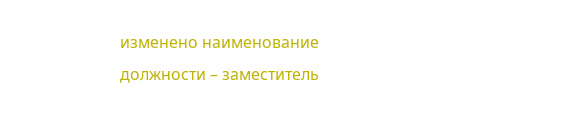изменено наименование должности – заместитель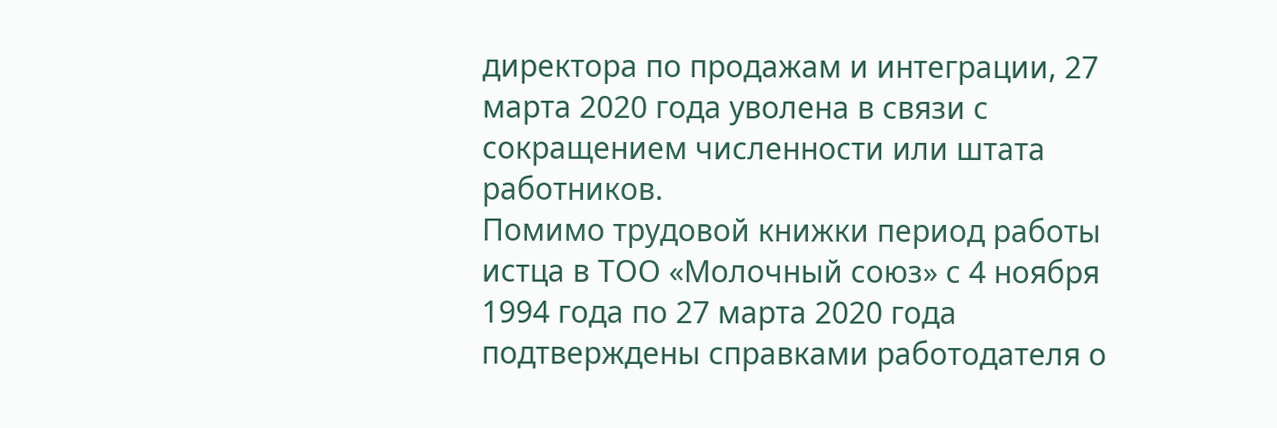директора по продажам и интеграции, 27 марта 2020 года уволена в связи с сокращением численности или штата работников.
Помимо трудовой книжки период работы истца в ТОО «Молочный союз» с 4 ноября 1994 года по 27 марта 2020 года подтверждены справками работодателя о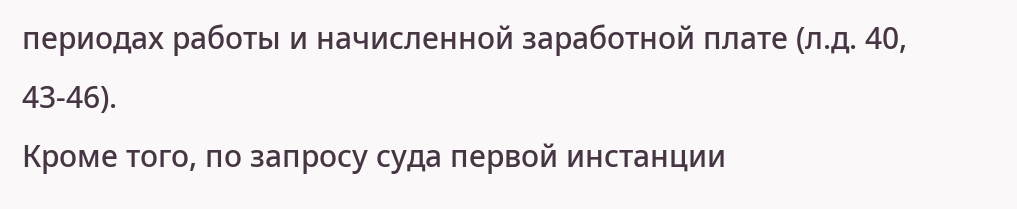периодах работы и начисленной заработной плате (л.д. 40, 43-46).
Кроме того, по запросу суда первой инстанции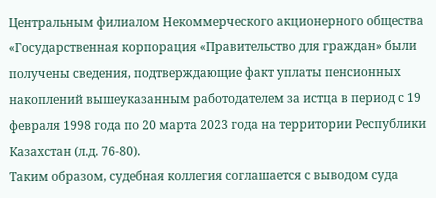Центральным филиалом Некоммерческого акционерного общества «Государственная корпорация «Правительство для граждан» были получены сведения, подтверждающие факт уплаты пенсионных накоплений вышеуказанным работодателем за истца в период с 19 февраля 1998 года по 20 марта 2023 года на территории Республики Казахстан (л.д. 76-80).
Таким образом, судебная коллегия соглашается с выводом суда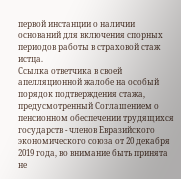первой инстанции о наличии оснований для включения спорных периодов работы в страховой стаж истца.
Ссылка ответчика в своей апелляционной жалобе на особый порядок подтверждения стажа, предусмотренный Соглашением о пенсионном обеспечении трудящихся государств - членов Евразийского экономического союза от 20 декабря 2019 года, во внимание быть принята не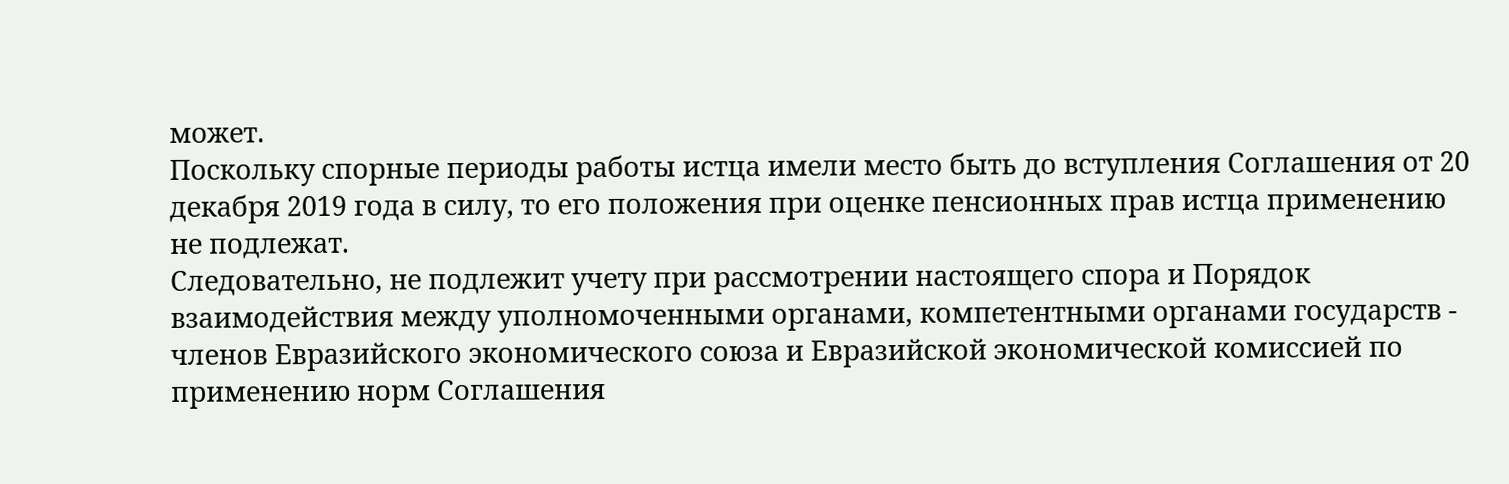может.
Поскольку спорные периоды работы истца имели место быть до вступления Соглашения от 20 декабря 2019 года в силу, то его положения при оценке пенсионных прав истца применению не подлежат.
Следовательно, не подлежит учету при рассмотрении настоящего спора и Порядок взаимодействия между уполномоченными органами, компетентными органами государств - членов Евразийского экономического союза и Евразийской экономической комиссией по применению норм Соглашения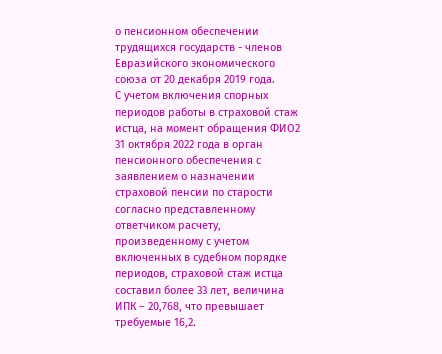о пенсионном обеспечении трудящихся государств - членов Евразийского экономического союза от 20 декабря 2019 года.
С учетом включения спорных периодов работы в страховой стаж истца, на момент обращения ФИО2 31 октября 2022 года в орган пенсионного обеспечения с заявлением о назначении страховой пенсии по старости согласно представленному ответчиком расчету, произведенному с учетом включенных в судебном порядке периодов, страховой стаж истца составил более 33 лет, величина ИПК – 20,768, что превышает требуемые 16,2.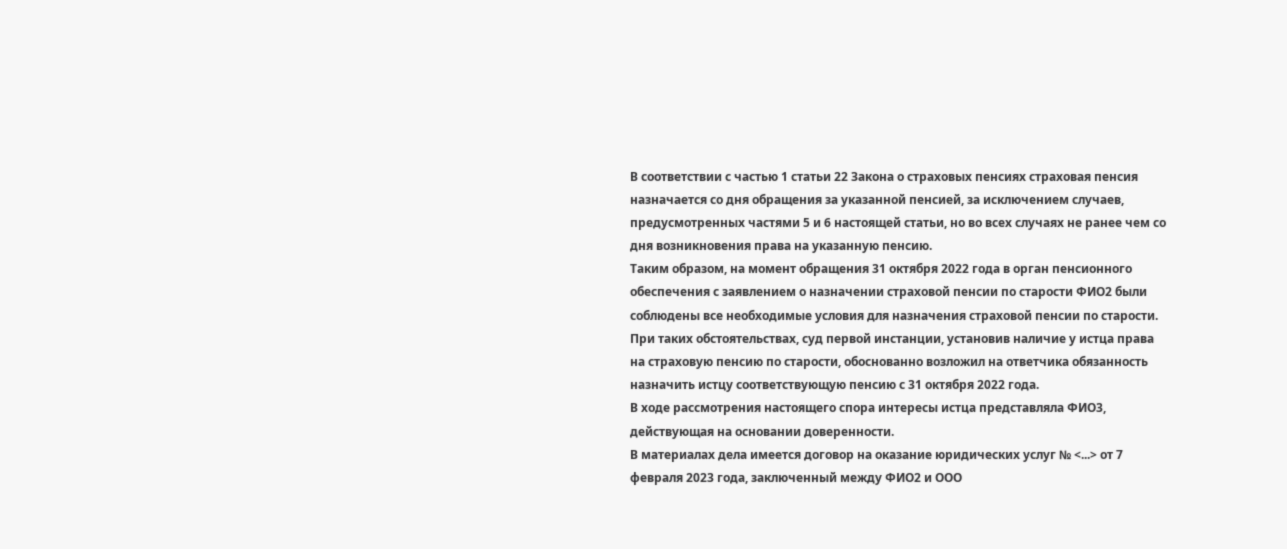В соответствии с частью 1 статьи 22 Закона о страховых пенсиях страховая пенсия назначается со дня обращения за указанной пенсией, за исключением случаев, предусмотренных частями 5 и 6 настоящей статьи, но во всех случаях не ранее чем со дня возникновения права на указанную пенсию.
Таким образом, на момент обращения 31 октября 2022 года в орган пенсионного обеспечения с заявлением о назначении страховой пенсии по старости ФИО2 были соблюдены все необходимые условия для назначения страховой пенсии по старости.
При таких обстоятельствах, суд первой инстанции, установив наличие у истца права на страховую пенсию по старости, обоснованно возложил на ответчика обязанность назначить истцу соответствующую пенсию с 31 октября 2022 года.
В ходе рассмотрения настоящего спора интересы истца представляла ФИО3, действующая на основании доверенности.
В материалах дела имеется договор на оказание юридических услуг № <...> от 7 февраля 2023 года, заключенный между ФИО2 и ООО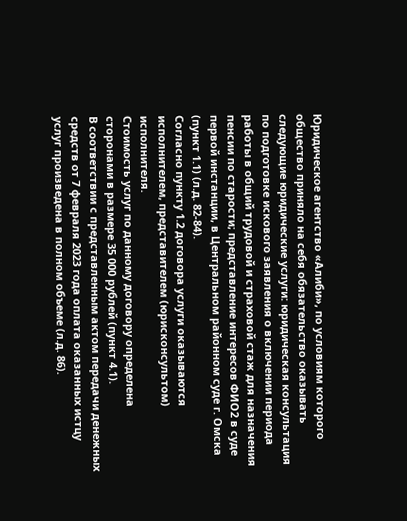Юридическое агентство «Алиби», по условиям которого общество приняло на себя обязательство оказывать следующие юридические услуги: юридическая консультация по подготовке искового заявления о включении периода работы в общий трудовой и страховой стаж для назначения пенсии по старости; представление интересов ФИО2 в суде первой инстанции, в Центральном районном суде г. Омска (пункт 1.1) (л.д. 82-84).
Согласно пункту 1.2 договора услуги оказываются исполнителем, представителем (юрисконсультом) исполнителя.
Стоимость услуг по данному договору определена сторонами в размере 35 000 рублей (пункт 4.1).
В соответствии с представленным актом передачи денежных средств от 7 февраля 2023 года оплата оказанных истцу услуг произведена в полном объеме (л.д. 86).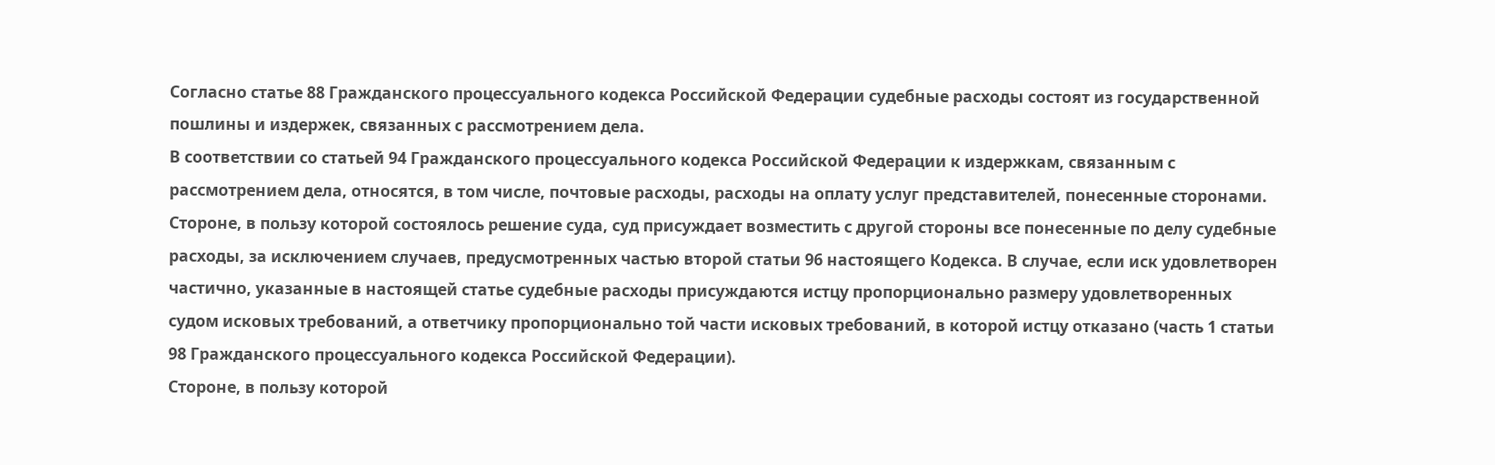Согласно статье 88 Гражданского процессуального кодекса Российской Федерации судебные расходы состоят из государственной пошлины и издержек, связанных с рассмотрением дела.
В соответствии со статьей 94 Гражданского процессуального кодекса Российской Федерации к издержкам, связанным с рассмотрением дела, относятся, в том числе, почтовые расходы, расходы на оплату услуг представителей, понесенные сторонами.
Стороне, в пользу которой состоялось решение суда, суд присуждает возместить с другой стороны все понесенные по делу судебные расходы, за исключением случаев, предусмотренных частью второй статьи 96 настоящего Кодекса. В случае, если иск удовлетворен частично, указанные в настоящей статье судебные расходы присуждаются истцу пропорционально размеру удовлетворенных судом исковых требований, а ответчику пропорционально той части исковых требований, в которой истцу отказано (часть 1 статьи 98 Гражданского процессуального кодекса Российской Федерации).
Стороне, в пользу которой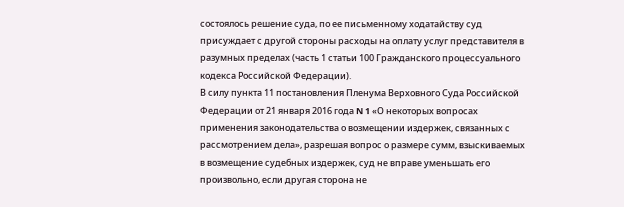состоялось решение суда, по ее письменному ходатайству суд присуждает с другой стороны расходы на оплату услуг представителя в разумных пределах (часть 1 статьи 100 Гражданского процессуального кодекса Российской Федерации).
В силу пункта 11 постановления Пленума Верховного Суда Российской Федерации от 21 января 2016 года N 1 «О некоторых вопросах применения законодательства о возмещении издержек, связанных с рассмотрением дела», разрешая вопрос о размере сумм, взыскиваемых в возмещение судебных издержек, суд не вправе уменьшать его произвольно, если другая сторона не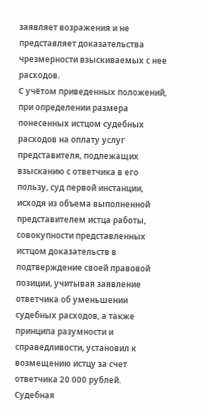заявляет возражения и не представляет доказательства чрезмерности взыскиваемых с нее расходов.
С учётом приведенных положений, при определении размера понесенных истцом судебных расходов на оплату услуг представителя, подлежащих взысканию с ответчика в его пользу, суд первой инстанции, исходя из объема выполненной представителем истца работы, совокупности представленных истцом доказательств в подтверждение своей правовой позиции, учитывая заявление ответчика об уменьшении судебных расходов, а также принципа разумности и справедливости, установил к возмещению истцу за счет ответчика 20 000 рублей.
Судебная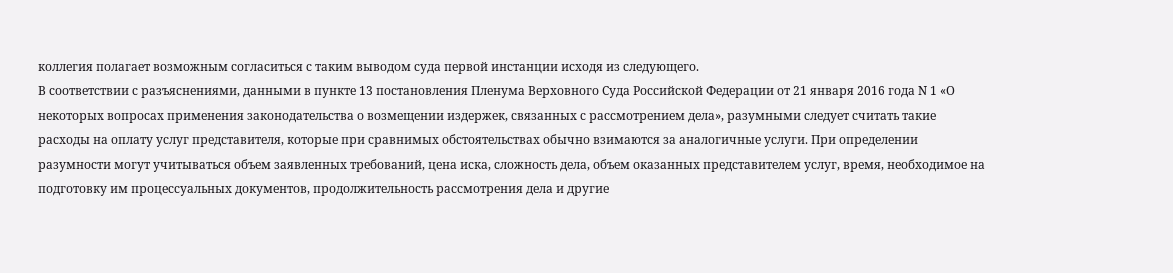коллегия полагает возможным согласиться с таким выводом суда первой инстанции исходя из следующего.
В соответствии с разъяснениями, данными в пункте 13 постановления Пленума Верховного Суда Российской Федерации от 21 января 2016 года N 1 «О некоторых вопросах применения законодательства о возмещении издержек, связанных с рассмотрением дела», разумными следует считать такие расходы на оплату услуг представителя, которые при сравнимых обстоятельствах обычно взимаются за аналогичные услуги. При определении разумности могут учитываться объем заявленных требований, цена иска, сложность дела, объем оказанных представителем услуг, время, необходимое на подготовку им процессуальных документов, продолжительность рассмотрения дела и другие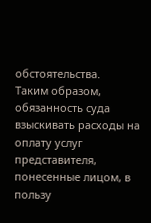обстоятельства.
Таким образом, обязанность суда взыскивать расходы на оплату услуг представителя, понесенные лицом, в пользу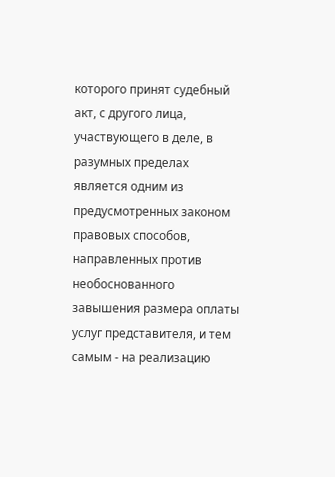которого принят судебный акт, с другого лица, участвующего в деле, в разумных пределах является одним из предусмотренных законом правовых способов, направленных против необоснованного завышения размера оплаты услуг представителя, и тем самым - на реализацию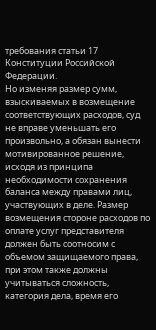требования статьи 17 Конституции Российской Федерации.
Но изменяя размер сумм, взыскиваемых в возмещение соответствующих расходов, суд не вправе уменьшать его произвольно, а обязан вынести мотивированное решение, исходя из принципа необходимости сохранения баланса между правами лиц, участвующих в деле. Размер возмещения стороне расходов по оплате услуг представителя должен быть соотносим с объемом защищаемого права, при этом также должны учитываться сложность, категория дела, время его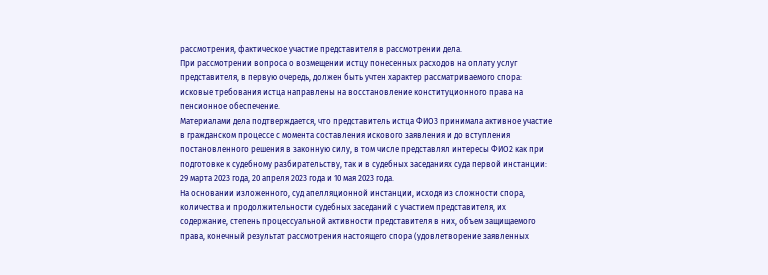рассмотрения, фактическое участие представителя в рассмотрении дела.
При рассмотрении вопроса о возмещении истцу понесенных расходов на оплату услуг представителя, в первую очередь, должен быть учтен характер рассматриваемого спора: исковые требования истца направлены на восстановление конституционного права на пенсионное обеспечение.
Материалами дела подтверждается, что представитель истца ФИО3 принимала активное участие в гражданском процессе с момента составления искового заявления и до вступления постановленного решения в законную силу, в том числе представлял интересы ФИО2 как при подготовке к судебному разбирательству, так и в судебных заседаниях суда первой инстанции: 29 марта 2023 года, 20 апреля 2023 года и 10 мая 2023 года.
На основании изложенного, суд апелляционной инстанции, исходя из сложности спора, количества и продолжительности судебных заседаний с участием представителя, их содержание, степень процессуальной активности представителя в них, объем защищаемого права, конечный результат рассмотрения настоящего спора (удовлетворение заявленных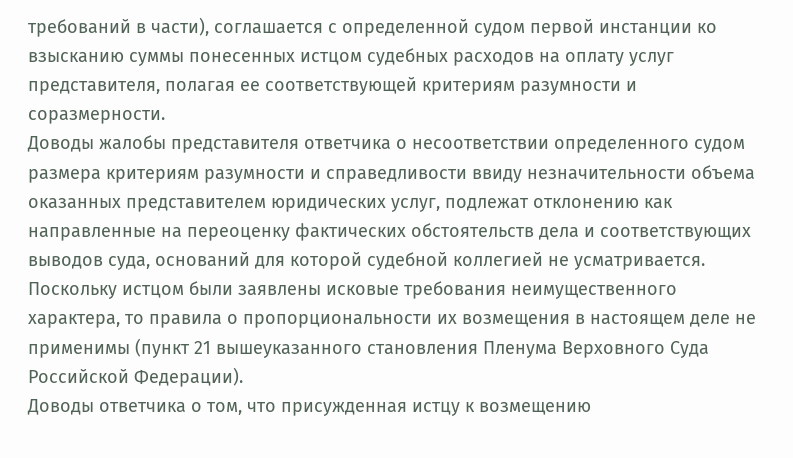требований в части), соглашается с определенной судом первой инстанции ко взысканию суммы понесенных истцом судебных расходов на оплату услуг представителя, полагая ее соответствующей критериям разумности и соразмерности.
Доводы жалобы представителя ответчика о несоответствии определенного судом размера критериям разумности и справедливости ввиду незначительности объема оказанных представителем юридических услуг, подлежат отклонению как направленные на переоценку фактических обстоятельств дела и соответствующих выводов суда, оснований для которой судебной коллегией не усматривается.
Поскольку истцом были заявлены исковые требования неимущественного характера, то правила о пропорциональности их возмещения в настоящем деле не применимы (пункт 21 вышеуказанного становления Пленума Верховного Суда Российской Федерации).
Доводы ответчика о том, что присужденная истцу к возмещению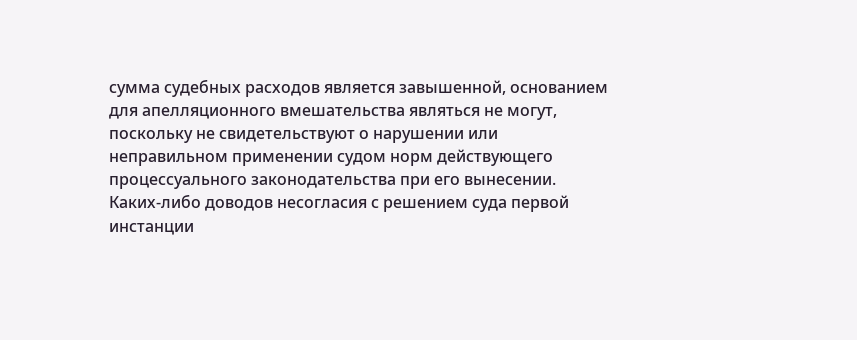сумма судебных расходов является завышенной, основанием для апелляционного вмешательства являться не могут, поскольку не свидетельствуют о нарушении или неправильном применении судом норм действующего процессуального законодательства при его вынесении.
Каких-либо доводов несогласия с решением суда первой инстанции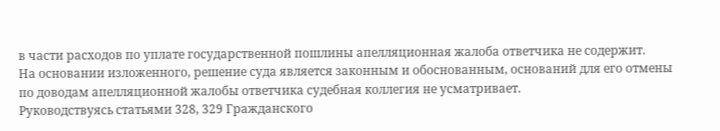в части расходов по уплате государственной пошлины апелляционная жалоба ответчика не содержит.
На основании изложенного, решение суда является законным и обоснованным, оснований для его отмены по доводам апелляционной жалобы ответчика судебная коллегия не усматривает.
Руководствуясь статьями 328, 329 Гражданского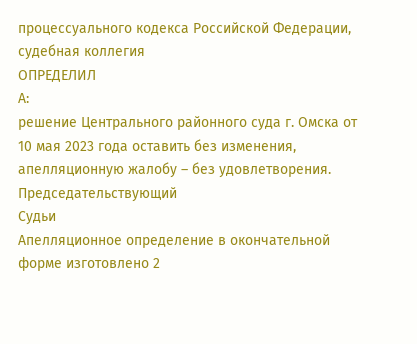процессуального кодекса Российской Федерации, судебная коллегия
ОПРЕДЕЛИЛ
А:
решение Центрального районного суда г. Омска от 10 мая 2023 года оставить без изменения, апелляционную жалобу – без удовлетворения.
Председательствующий
Судьи
Апелляционное определение в окончательной форме изготовлено 2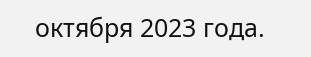октября 2023 года.